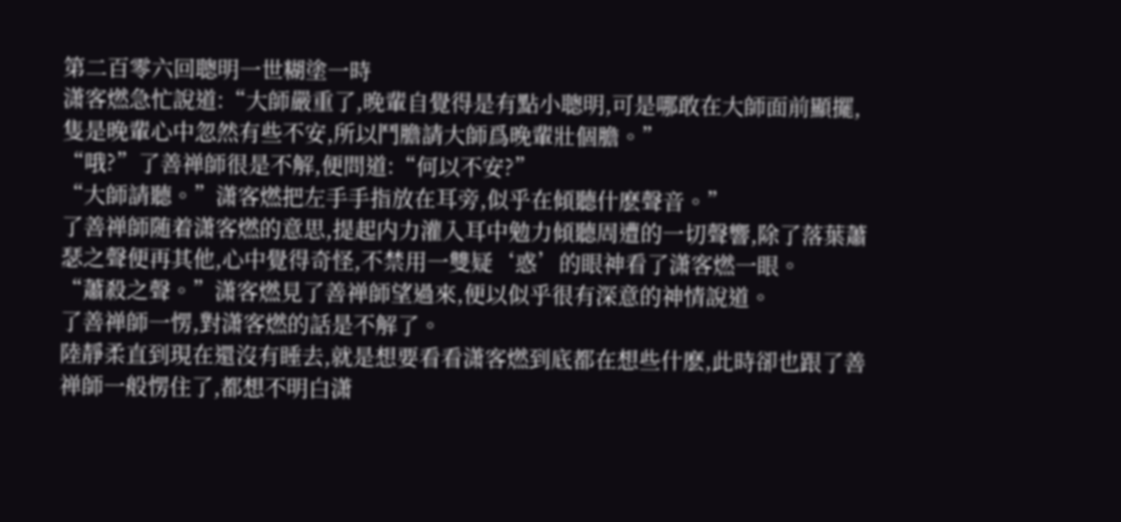第二百零六回聰明一世糊塗一時
潇客燃急忙說道:“大師嚴重了,晚輩自覺得是有點小聰明,可是哪敢在大師面前顯擺,隻是晚輩心中忽然有些不安,所以鬥膽請大師爲晚輩壯個膽。”
“哦?”了善禅師很是不解,便問道:“何以不安?”
“大師請聽。”潇客燃把左手手指放在耳旁,似乎在傾聽什麽聲音。”
了善禅師随着潇客燃的意思,提起内力灌入耳中勉力傾聽周遭的一切聲響,除了落葉蕭瑟之聲便再其他,心中覺得奇怪,不禁用一雙疑‘惑’的眼神看了潇客燃一眼。
“蕭殺之聲。”潇客燃見了善禅師望過來,便以似乎很有深意的神情說道。
了善禅師一愣,對潇客燃的話是不解了。
陸靜柔直到現在還沒有睡去,就是想要看看潇客燃到底都在想些什麽,此時卻也跟了善禅師一般愣住了,都想不明白潇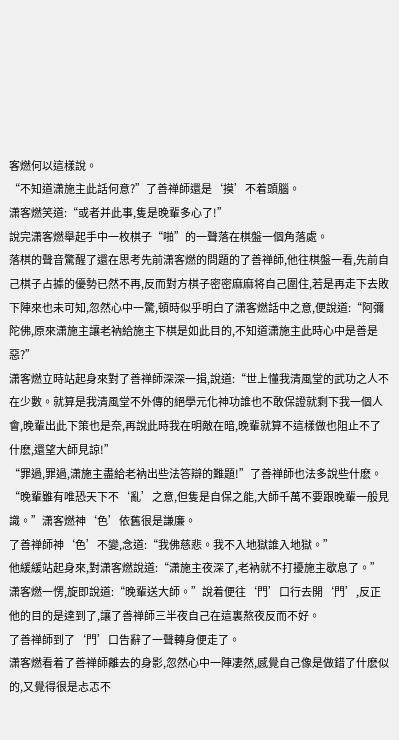客燃何以這樣說。
“不知道潇施主此話何意?”了善禅師還是‘摸’不着頭腦。
潇客燃笑道:“或者并此事,隻是晚輩多心了!”
說完潇客燃舉起手中一枚棋子“啪”的一聲落在棋盤一個角落處。
落棋的聲音驚醒了還在思考先前潇客燃的問題的了善禅師,他往棋盤一看,先前自己棋子占據的優勢已然不再,反而對方棋子密密麻麻将自己圍住,若是再走下去敗下陣來也未可知,忽然心中一驚,頓時似乎明白了潇客燃話中之意,便說道:“阿彌陀佛,原來潇施主讓老衲給施主下棋是如此目的,不知道潇施主此時心中是善是惡?”
潇客燃立時站起身來對了善禅師深深一揖,說道:“世上懂我清風堂的武功之人不在少數。就算是我清風堂不外傳的絕學元化神功誰也不敢保證就剩下我一個人會,晚輩出此下策也是奈,再說此時我在明敵在暗,晚輩就算不這樣做也阻止不了什麽,還望大師見諒!”
“罪過,罪過,潇施主盡給老衲出些法答辯的難題!”了善禅師也法多說些什麽。
“晚輩雖有唯恐天下不‘亂’之意,但隻是自保之能,大師千萬不要跟晚輩一般見識。”潇客燃神‘色’依舊很是謙廉。
了善禅師神‘色’不變,念道:“我佛慈悲。我不入地獄誰入地獄。”
他緩緩站起身來,對潇客燃說道:“潇施主夜深了,老衲就不打擾施主歇息了。”
潇客燃一愣,旋即說道:“晚輩送大師。”說着便往‘門’口行去開‘門’,反正他的目的是達到了,讓了善禅師三半夜自己在這裏熬夜反而不好。
了善禅師到了‘門’口告辭了一聲轉身便走了。
潇客燃看着了善禅師離去的身影,忽然心中一陣凄然,感覺自己像是做錯了什麽似的,又覺得很是忐忑不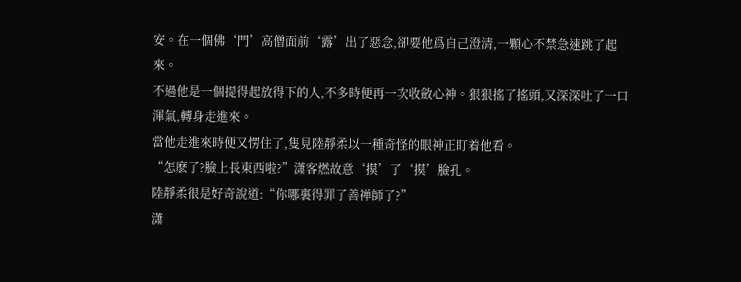安。在一個佛‘門’高僧面前‘露’出了惡念,卻要他爲自己澄清,一顆心不禁急速跳了起來。
不過他是一個提得起放得下的人,不多時便再一次收斂心神。狠狠搖了搖頭,又深深吐了一口渾氣,轉身走進來。
當他走進來時便又愣住了,隻見陸靜柔以一種奇怪的眼神正盯着他看。
“怎麽了?臉上長東西啦?”潇客燃故意‘摸’了‘摸’臉孔。
陸靜柔很是好奇說道:“你哪裏得罪了善禅師了?”
潇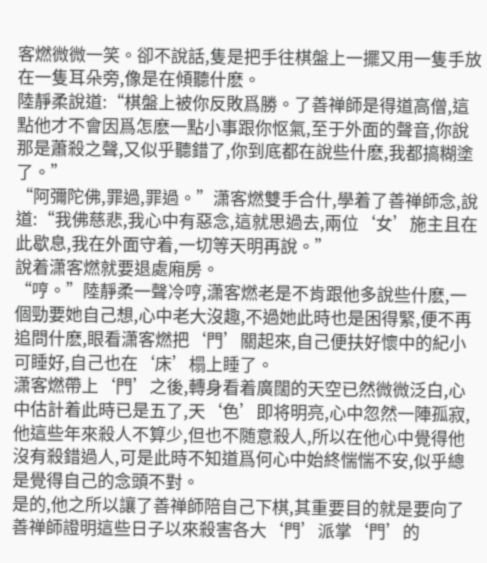客燃微微一笑。卻不說話,隻是把手往棋盤上一擺又用一隻手放在一隻耳朵旁,像是在傾聽什麽。
陸靜柔說道:“棋盤上被你反敗爲勝。了善禅師是得道高僧,這點他才不會因爲怎麽一點小事跟你怄氣,至于外面的聲音,你說那是蕭殺之聲,又似乎聽錯了,你到底都在說些什麽,我都搞糊塗了。”
“阿彌陀佛,罪過,罪過。”潇客燃雙手合什,學着了善禅師念,說道:“我佛慈悲,我心中有惡念,這就思過去,兩位‘女’施主且在此歇息,我在外面守着,一切等天明再說。”
說着潇客燃就要退處廂房。
“哼。”陸靜柔一聲冷哼,潇客燃老是不肯跟他多說些什麽,一個勁要她自己想,心中老大沒趣,不過她此時也是困得緊,便不再追問什麽,眼看潇客燃把‘門’關起來,自己便扶好懷中的紀小可睡好,自己也在‘床’榻上睡了。
潇客燃帶上‘門’之後,轉身看着廣闊的天空已然微微泛白,心中估計着此時已是五了,天‘色’即将明亮,心中忽然一陣孤寂,他這些年來殺人不算少,但也不随意殺人,所以在他心中覺得他沒有殺錯過人,可是此時不知道爲何心中始終惴惴不安,似乎總是覺得自己的念頭不對。
是的,他之所以讓了善禅師陪自己下棋,其重要目的就是要向了善禅師證明這些日子以來殺害各大‘門’派掌‘門’的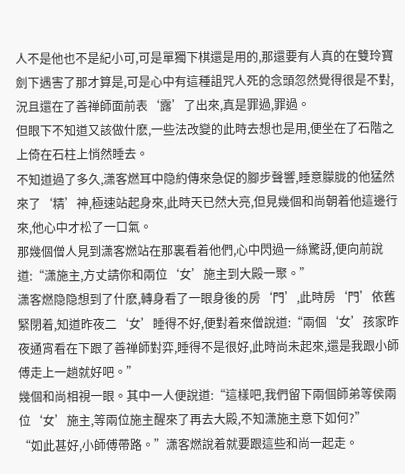人不是他也不是紀小可,可是單獨下棋還是用的,那還要有人真的在雙玲寶劍下遇害了那才算是,可是心中有這種詛咒人死的念頭忽然覺得很是不對,況且還在了善禅師面前表‘露’了出來,真是罪過,罪過。
但眼下不知道又該做什麽,一些法改變的此時去想也是用,便坐在了石階之上倚在石柱上悄然睡去。
不知道過了多久,潇客燃耳中隐約傳來急促的腳步聲響,睡意朦胧的他猛然來了‘精’神,極速站起身來,此時天已然大亮,但見幾個和尚朝着他這邊行來,他心中才松了一口氣。
那幾個僧人見到潇客燃站在那裏看着他們,心中閃過一絲驚訝,便向前說道:“潇施主,方丈請你和兩位‘女’施主到大殿一聚。”
潇客燃隐隐想到了什麽,轉身看了一眼身後的房‘門’,此時房‘門’依舊緊閉着,知道昨夜二‘女’睡得不好,便對着來僧說道:“兩個‘女’孩家昨夜通宵看在下跟了善禅師對弈,睡得不是很好,此時尚未起來,還是我跟小師傅走上一趟就好吧。”
幾個和尚相視一眼。其中一人便說道:“這樣吧,我們留下兩個師弟等侯兩位‘女’施主,等兩位施主醒來了再去大殿,不知潇施主意下如何?”
“如此甚好,小師傅帶路。”潇客燃說着就要跟這些和尚一起走。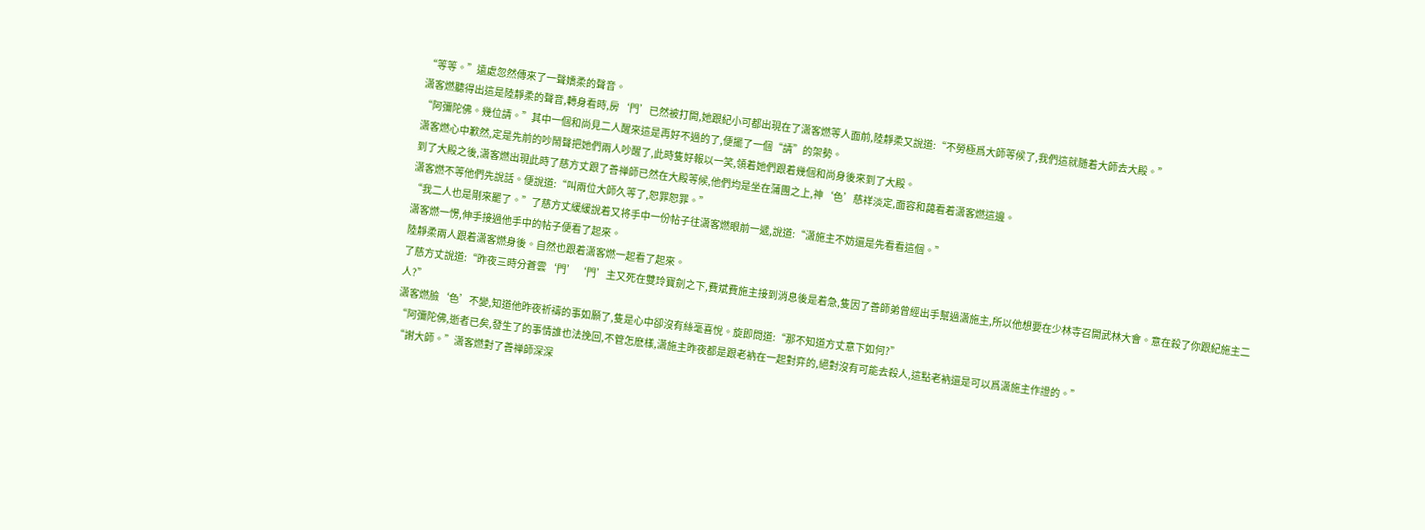“等等。”遠處忽然傳來了一聲嬌柔的聲音。
潇客燃聽得出這是陸靜柔的聲音,轉身看時,房‘門’已然被打開,她跟紀小可都出現在了潇客燃等人面前,陸靜柔又說道:“不勞極爲大師等候了,我們這就随着大師去大殿。”
“阿彌陀佛。幾位請。”其中一個和尚見二人醒來這是再好不過的了,便擺了一個“請”的架勢。
潇客燃心中歉然,定是先前的吵鬧聲把她們兩人吵醒了,此時隻好報以一笑,領着她們跟着幾個和尚身後來到了大殿。
到了大殿之後,潇客燃出現此時了慈方丈跟了善禅師已然在大殿等候,他們均是坐在蒲團之上,神‘色’慈祥淡定,面容和藹看着潇客燃這邊。
潇客燃不等他們先說話。便說道:“叫兩位大師久等了,恕罪恕罪。”
“我二人也是剛來罷了。”了慈方丈緩緩說着又将手中一份帖子往潇客燃眼前一遞,說道:“潇施主不妨還是先看看這個。”
潇客燃一愣,伸手接過他手中的帖子便看了起來。
陸靜柔兩人跟着潇客燃身後。自然也跟着潇客燃一起看了起來。
了慈方丈說道:“昨夜三時分蒼雲‘門’‘門’主又死在雙玲寶劍之下,費斌費施主接到消息後是着急,隻因了善師弟曾經出手幫過潇施主,所以他想要在少林寺召開武林大會。意在殺了你跟紀施主二人?”
潇客燃臉‘色’不變,知道他昨夜祈禱的事如願了,隻是心中卻沒有絲毫喜悅。旋即問道:“那不知道方丈意下如何?”
“阿彌陀佛,逝者已矣,發生了的事情誰也法挽回,不管怎麽樣,潇施主昨夜都是跟老衲在一起對弈的,絕對沒有可能去殺人,這點老衲還是可以爲潇施主作證的。”
“謝大師。”潇客燃對了善禅師深深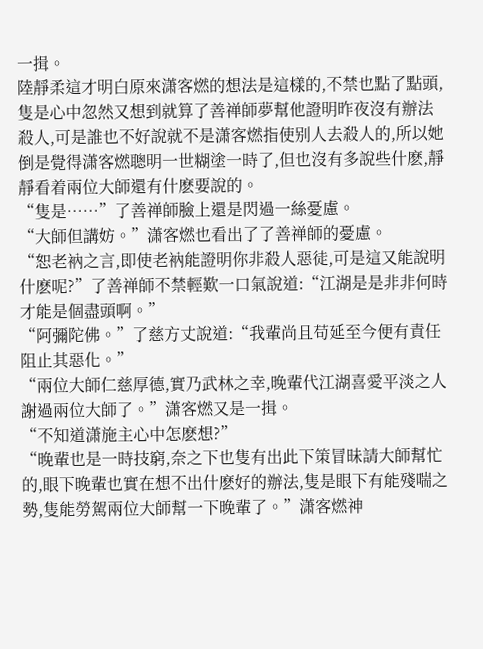一揖。
陸靜柔這才明白原來潇客燃的想法是這樣的,不禁也點了點頭,隻是心中忽然又想到就算了善禅師夢幫他證明昨夜沒有辦法殺人,可是誰也不好說就不是潇客燃指使别人去殺人的,所以她倒是覺得潇客燃聰明一世糊塗一時了,但也沒有多說些什麽,靜靜看着兩位大師還有什麽要說的。
“隻是……”了善禅師臉上還是閃過一絲憂慮。
“大師但講妨。”潇客燃也看出了了善禅師的憂慮。
“恕老衲之言,即使老衲能證明你非殺人惡徒,可是這又能說明什麽呢?”了善禅師不禁輕歎一口氣說道:“江湖是是非非何時才能是個盡頭啊。”
“阿彌陀佛。”了慈方丈說道:“我輩尚且苟延至今便有責任阻止其惡化。”
“兩位大師仁慈厚德,實乃武林之幸,晚輩代江湖喜愛平淡之人謝過兩位大師了。”潇客燃又是一揖。
“不知道潇施主心中怎麽想?”
“晚輩也是一時技窮,奈之下也隻有出此下策冒昧請大師幫忙的,眼下晚輩也實在想不出什麽好的辦法,隻是眼下有能殘喘之勢,隻能勞駕兩位大師幫一下晚輩了。”潇客燃神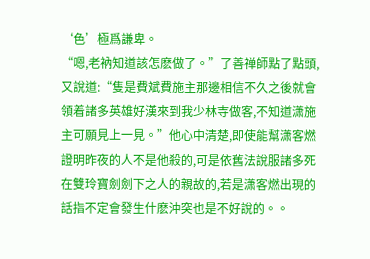‘色’極爲謙卑。
“嗯,老衲知道該怎麽做了。”了善禅師點了點頭,又說道:“隻是費斌費施主那邊相信不久之後就會領着諸多英雄好漢來到我少林寺做客,不知道潇施主可願見上一見。”他心中清楚,即使能幫潇客燃證明昨夜的人不是他殺的,可是依舊法說服諸多死在雙玲寶劍劍下之人的親故的,若是潇客燃出現的話指不定會發生什麽沖突也是不好說的。。